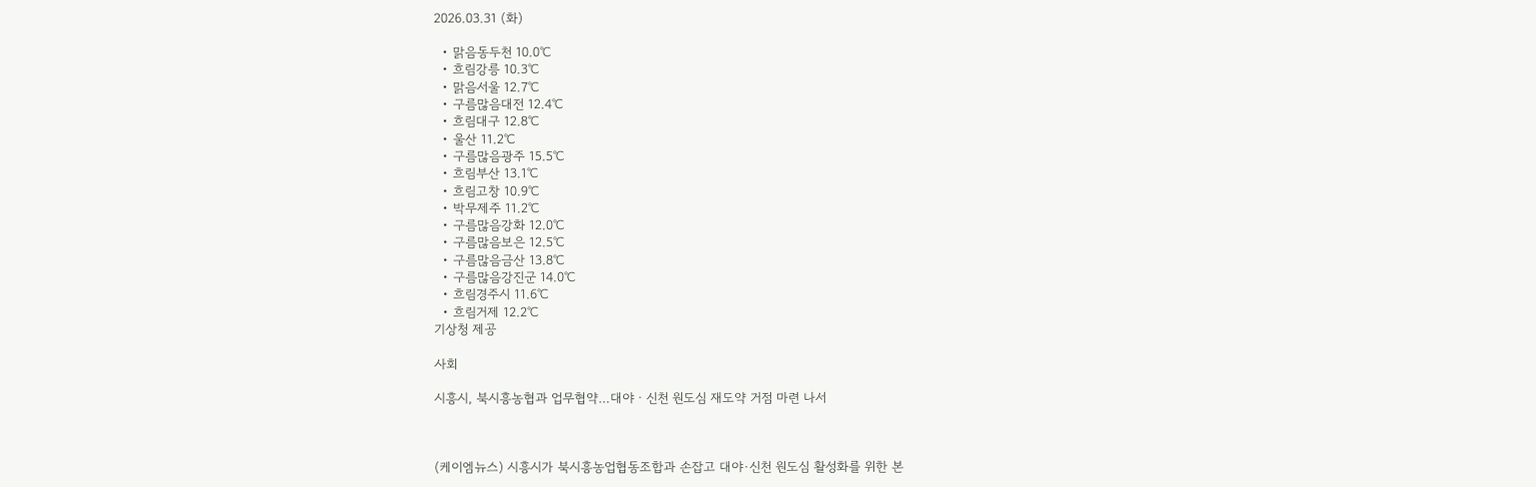2026.03.31 (화)

  • 맑음동두천 10.0℃
  • 흐림강릉 10.3℃
  • 맑음서울 12.7℃
  • 구름많음대전 12.4℃
  • 흐림대구 12.8℃
  • 울산 11.2℃
  • 구름많음광주 15.5℃
  • 흐림부산 13.1℃
  • 흐림고창 10.9℃
  • 박무제주 11.2℃
  • 구름많음강화 12.0℃
  • 구름많음보은 12.5℃
  • 구름많음금산 13.8℃
  • 구름많음강진군 14.0℃
  • 흐림경주시 11.6℃
  • 흐림거제 12.2℃
기상청 제공

사회

시흥시, 북시흥농협과 업무협약…대야ㆍ신천 원도심 재도약 거점 마련 나서



(케이엠뉴스) 시흥시가 북시흥농업협동조합과 손잡고 대야·신천 원도심 활성화를 위한 본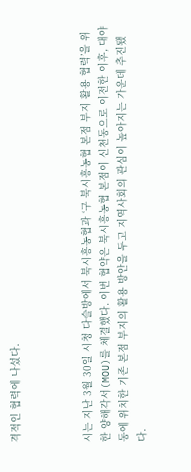격적인 협력에 나섰다.



시는 지난 3월 30일 시청 다슬방에서 북시흥농협과 ‘구 북시흥농협 본점 부지 활용 협력’을 위한 양해각서(MOU)를 체결했다. 이번 협약은 북시흥농협 본점이 신천동으로 이전한 이후, 대야동에 위치한 기존 본점 부지의 활용 방안을 두고 지역사회의 관심이 높아지는 가운데 추진됐다.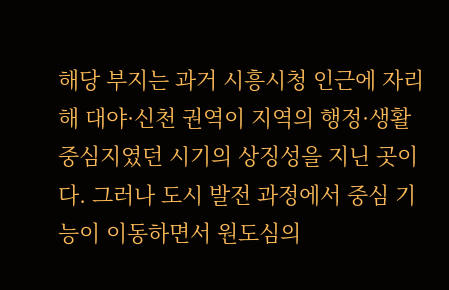해당 부지는 과거 시흥시청 인근에 자리해 대야·신천 권역이 지역의 행정·생활 중심지였던 시기의 상징성을 지닌 곳이다. 그러나 도시 발전 과정에서 중심 기능이 이동하면서 원도심의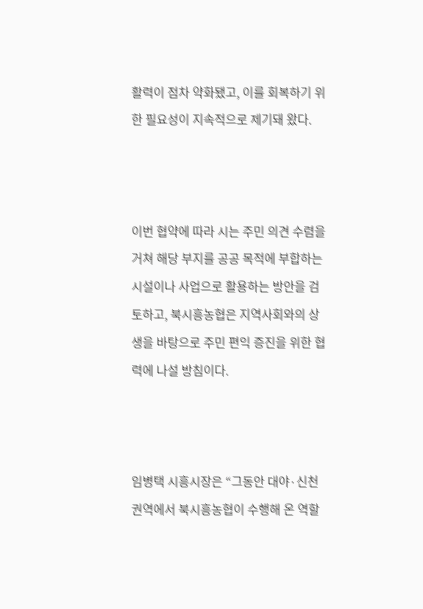활력이 점차 약화됐고, 이를 회복하기 위한 필요성이 지속적으로 제기돼 왔다.



이번 협약에 따라 시는 주민 의견 수렴을 거쳐 해당 부지를 공공 목적에 부합하는 시설이나 사업으로 활용하는 방안을 검토하고, 북시흥농협은 지역사회와의 상생을 바탕으로 주민 편익 증진을 위한 협력에 나설 방침이다.



임병택 시흥시장은 “그동안 대야·신천 권역에서 북시흥농협이 수행해 온 역할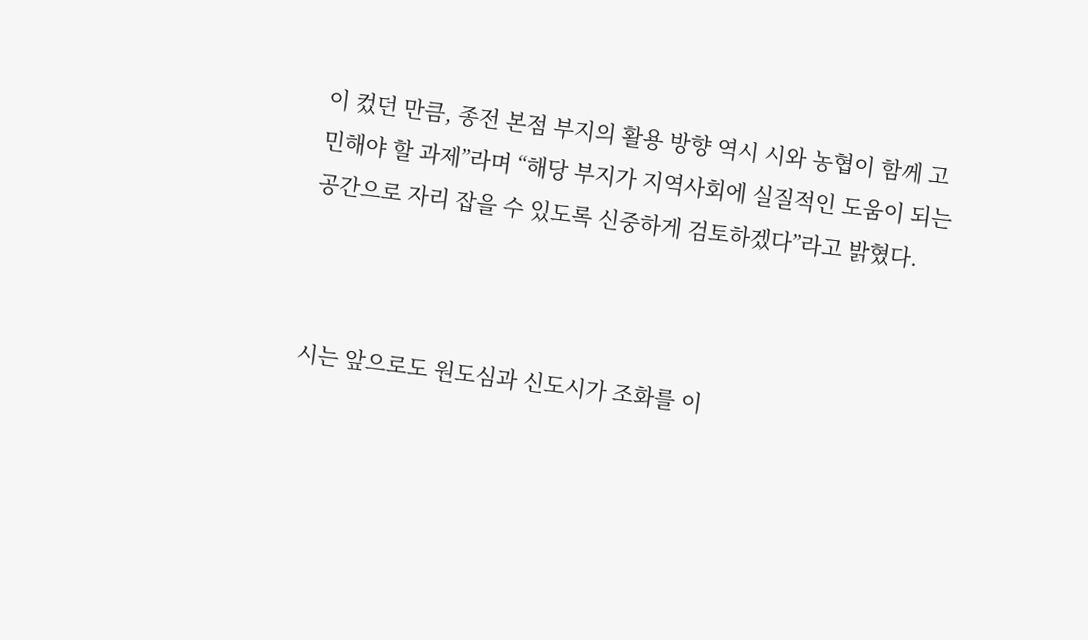이 컸던 만큼, 종전 본점 부지의 활용 방향 역시 시와 농협이 함께 고민해야 할 과제”라며 “해당 부지가 지역사회에 실질적인 도움이 되는 공간으로 자리 잡을 수 있도록 신중하게 검토하겠다”라고 밝혔다.



시는 앞으로도 원도심과 신도시가 조화를 이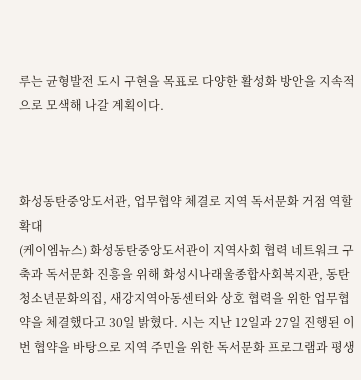루는 균형발전 도시 구현을 목표로 다양한 활성화 방안을 지속적으로 모색해 나갈 계획이다.



화성동탄중앙도서관, 업무협약 체결로 지역 독서문화 거점 역할 확대
(케이엠뉴스) 화성동탄중앙도서관이 지역사회 협력 네트워크 구축과 독서문화 진흥을 위해 화성시나래울종합사회복지관, 동탄청소년문화의집, 새강지역아동센터와 상호 협력을 위한 업무협약을 체결했다고 30일 밝혔다. 시는 지난 12일과 27일 진행된 이번 협약을 바탕으로 지역 주민을 위한 독서문화 프로그램과 평생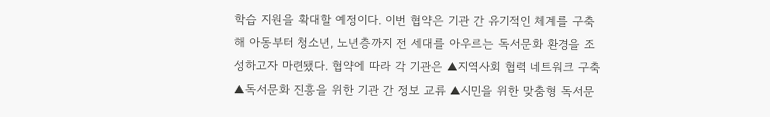학습 지원을 확대할 예정이다. 이번 협약은 기관 간 유기적인 체계를 구축해 아동부터 청소년, 노년층까지 전 세대를 아우르는 독서문화 환경을 조성하고자 마련됐다. 협약에 따라 각 기관은 ▲지역사회 협력 네트워크 구축 ▲독서문화 진흥을 위한 기관 간 정보 교류 ▲시민을 위한 맞춤형 독서문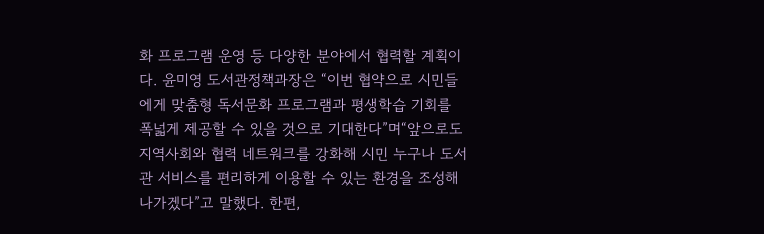화 프로그램 운영 등 다양한 분야에서 협력할 계획이다. 윤미영 도서관정책과장은 “이번 협약으로 시민들에게 맞춤형 독서문화 프로그램과 평생학습 기회를 폭넓게 제공할 수 있을 것으로 기대한다”며“앞으로도 지역사회와 협력 네트워크를 강화해 시민 누구나 도서관 서비스를 편리하게 이용할 수 있는 환경을 조성해 나가겠다”고 말했다. 한편,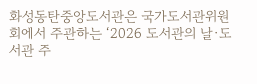화성동탄중앙도서관은 국가도서관위원회에서 주관하는 ‘2026 도서관의 날·도서관 주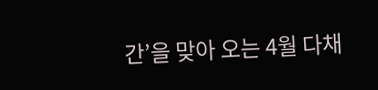간’을 맞아 오는 4월 다채